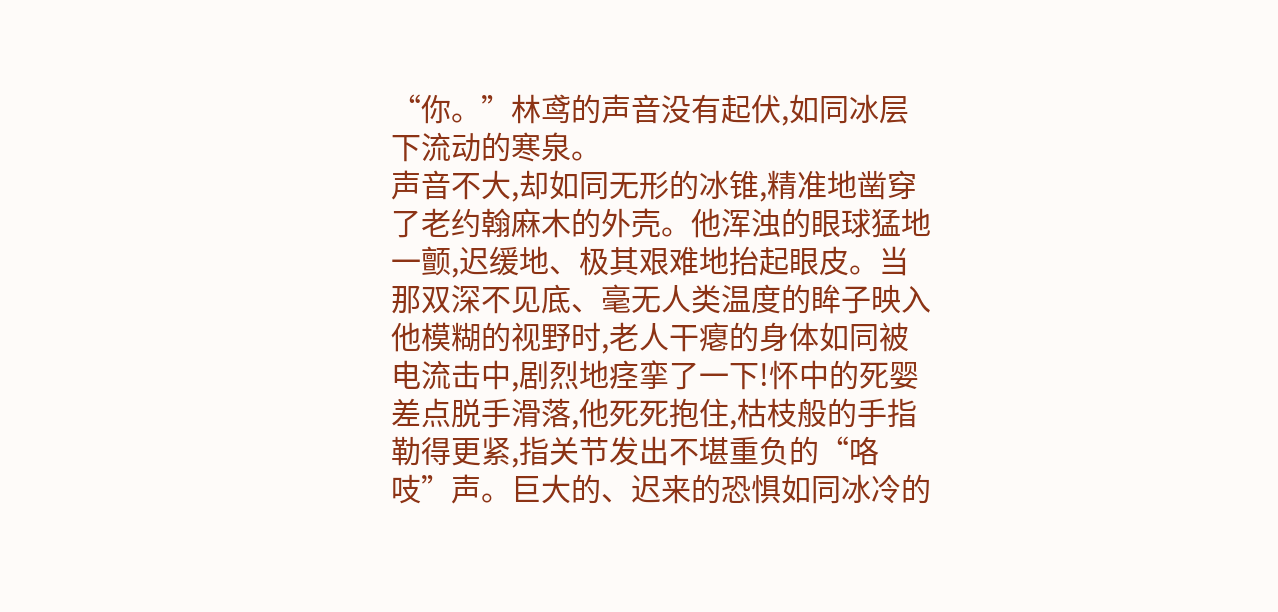“你。”林鸢的声音没有起伏,如同冰层下流动的寒泉。
声音不大,却如同无形的冰锥,精准地凿穿了老约翰麻木的外壳。他浑浊的眼球猛地一颤,迟缓地、极其艰难地抬起眼皮。当那双深不见底、毫无人类温度的眸子映入他模糊的视野时,老人干瘪的身体如同被电流击中,剧烈地痉挛了一下!怀中的死婴差点脱手滑落,他死死抱住,枯枝般的手指勒得更紧,指关节发出不堪重负的“咯吱”声。巨大的、迟来的恐惧如同冰冷的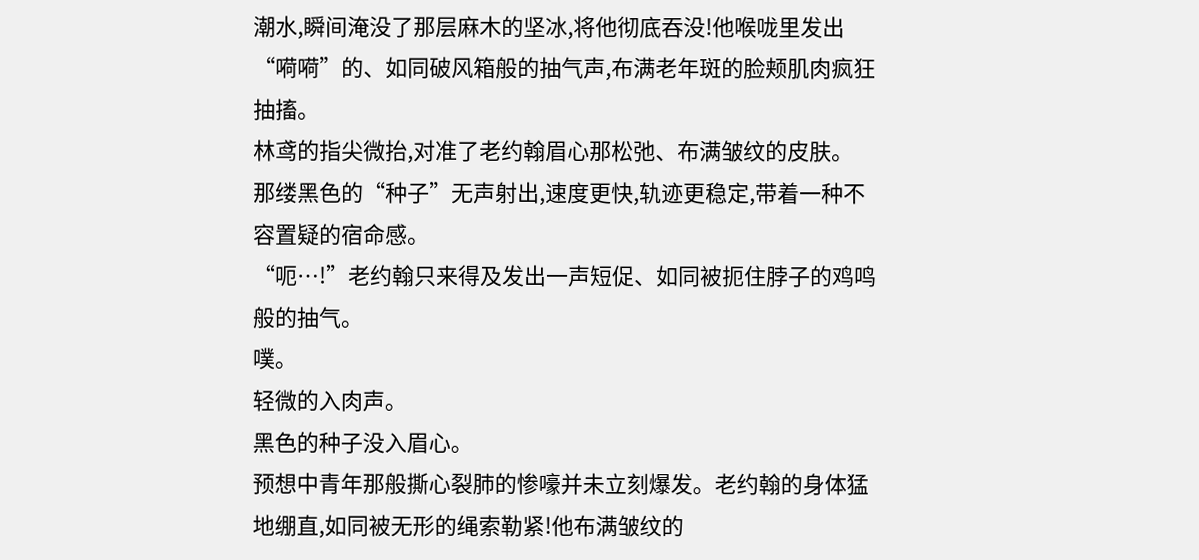潮水,瞬间淹没了那层麻木的坚冰,将他彻底吞没!他喉咙里发出“嗬嗬”的、如同破风箱般的抽气声,布满老年斑的脸颊肌肉疯狂抽搐。
林鸢的指尖微抬,对准了老约翰眉心那松弛、布满皱纹的皮肤。
那缕黑色的“种子”无声射出,速度更快,轨迹更稳定,带着一种不容置疑的宿命感。
“呃…!”老约翰只来得及发出一声短促、如同被扼住脖子的鸡鸣般的抽气。
噗。
轻微的入肉声。
黑色的种子没入眉心。
预想中青年那般撕心裂肺的惨嚎并未立刻爆发。老约翰的身体猛地绷直,如同被无形的绳索勒紧!他布满皱纹的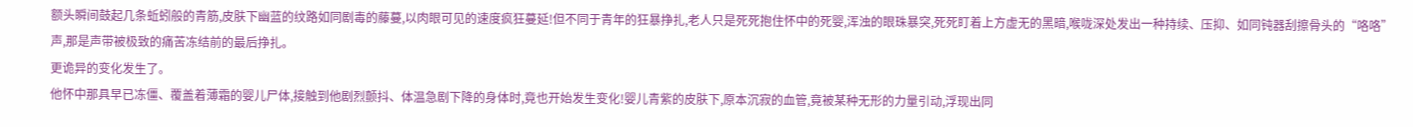额头瞬间鼓起几条蚯蚓般的青筋,皮肤下幽蓝的纹路如同剧毒的藤蔓,以肉眼可见的速度疯狂蔓延!但不同于青年的狂暴挣扎,老人只是死死抱住怀中的死婴,浑浊的眼珠暴突,死死盯着上方虚无的黑暗,喉咙深处发出一种持续、压抑、如同钝器刮擦骨头的“咯咯”声,那是声带被极致的痛苦冻结前的最后挣扎。
更诡异的变化发生了。
他怀中那具早已冻僵、覆盖着薄霜的婴儿尸体,接触到他剧烈颤抖、体温急剧下降的身体时,竟也开始发生变化!婴儿青紫的皮肤下,原本沉寂的血管,竟被某种无形的力量引动,浮现出同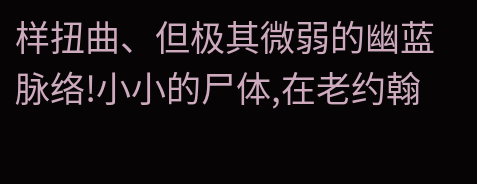样扭曲、但极其微弱的幽蓝脉络!小小的尸体,在老约翰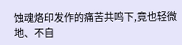蚀魂烙印发作的痛苦共鸣下,竟也轻微地、不自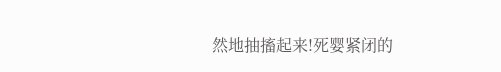然地抽搐起来!死婴紧闭的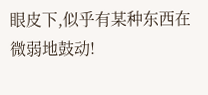眼皮下,似乎有某种东西在微弱地鼓动!